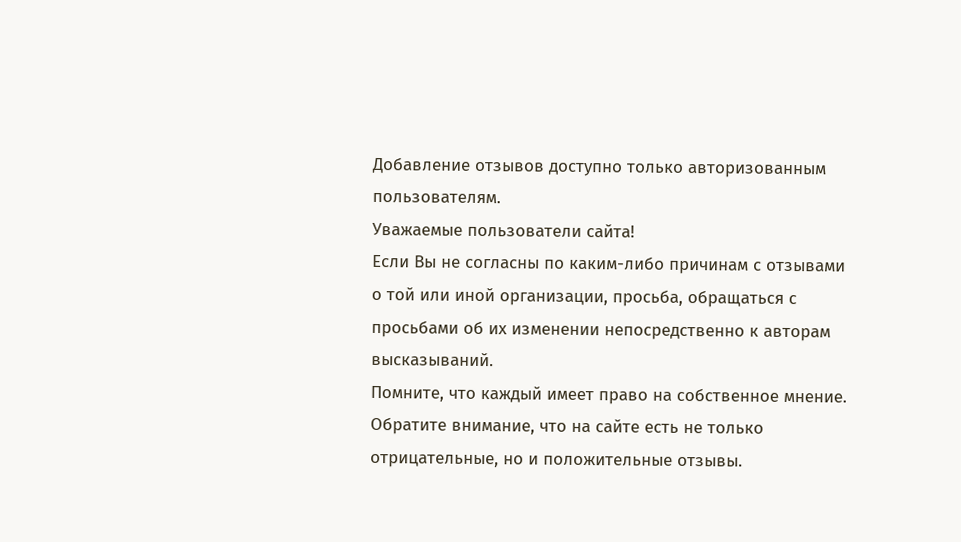Добавление отзывов доступно только авторизованным пользователям.
Уважаемые пользователи сайта!
Если Вы не согласны по каким-либо причинам с отзывами о той или иной организации, просьба, обращаться с просьбами об их изменении непосредственно к авторам высказываний.
Помните, что каждый имеет право на собственное мнение.
Обратите внимание, что на сайте есть не только отрицательные, но и положительные отзывы.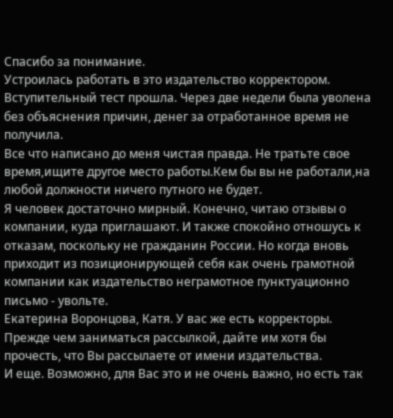Спасибо за понимание.
Устроилась работать в это издательство корректором. Вступительный тест прошла. Через две недели была уволена без объяснения причин, денег за отработанное время не получила.
Все что написано до меня чистая правда. Не тратьте свое время,ищите другое место работы.Кем бы вы не работали,на любой должности ничего путного не будет.
Я человек достаточно мирный. Конечно, читаю отзывы о компании, куда приглашают. И также спокойно отношусь к отказам, поскольку не гражданин России. Но когда вновь приходит из позиционирующей себя как очень грамотной компании как издательство неграмотное пунктуационно письмо - увольте.
Екатерина Воронцова, Катя. У вас же есть корректоры. Прежде чем заниматься рассылкой, дайте им хотя бы прочесть, что Вы рассылаете от имени издательства.
И еще. Возможно, для Вас это и не очень важно, но есть так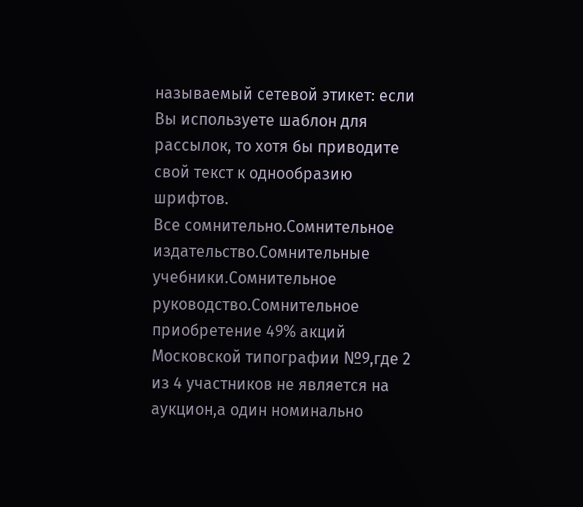называемый сетевой этикет: если Вы используете шаблон для рассылок, то хотя бы приводите свой текст к однообразию шрифтов.
Все сомнительно.Сомнительное издательство.Сомнительные учебники.Сомнительное руководство.Сомнительное приобретение 49% акций Московской типографии №9,где 2 из 4 участников не является на аукцион,а один номинально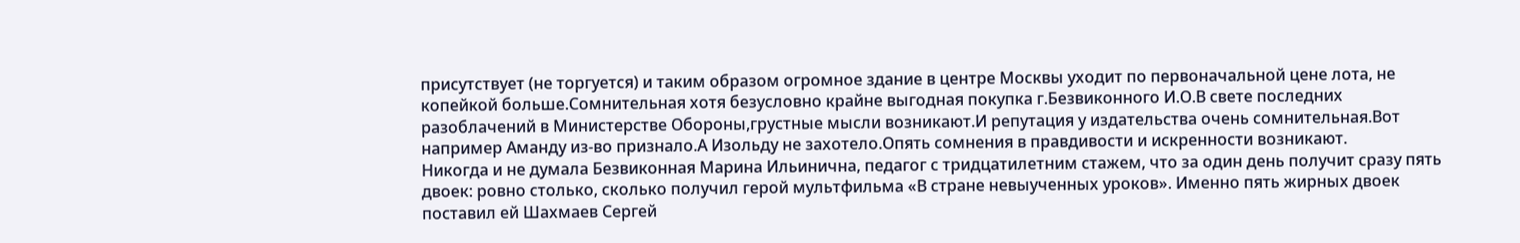присутствует (не торгуется) и таким образом огромное здание в центре Москвы уходит по первоначальной цене лота, не копейкой больше.Сомнительная хотя безусловно крайне выгодная покупка г.Безвиконного И.О.В свете последних разоблачений в Министерстве Обороны,грустные мысли возникают.И репутация у издательства очень сомнительная.Вот например Аманду из-во признало.А Изольду не захотело.Опять сомнения в правдивости и искренности возникают.
Никогда и не думала Безвиконная Марина Ильинична, педагог с тридцатилетним стажем, что за один день получит сразу пять двоек: ровно столько, сколько получил герой мультфильма «В стране невыученных уроков». Именно пять жирных двоек поставил ей Шахмаев Сергей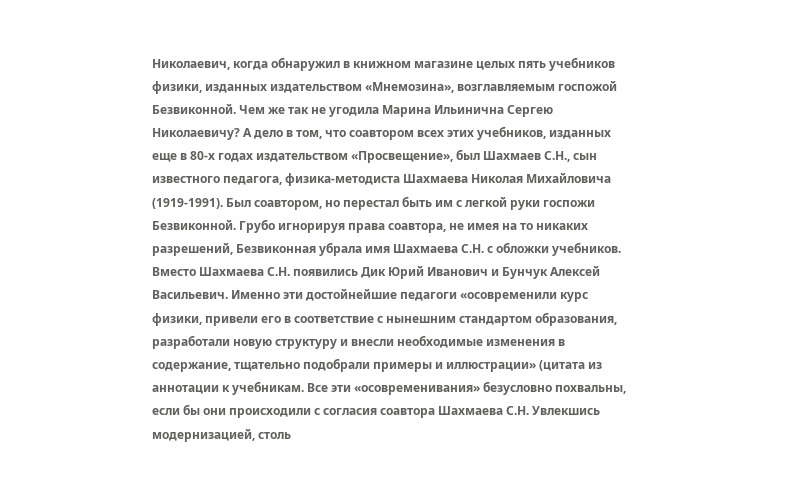Николаевич, когда обнаружил в книжном магазине целых пять учебников физики, изданных издательством «Мнемозина», возглавляемым госпожой Безвиконной. Чем же так не угодила Марина Ильинична Сергею Николаевичу? А дело в том, что соавтором всех этих учебников, изданных еще в 80-х годах издательством «Просвещение», был Шахмаев С.Н., сын известного педагога, физика-методиста Шахмаева Николая Михайловича (1919-1991). Был соавтором, но перестал быть им с легкой руки госпожи Безвиконной. Грубо игнорируя права соавтора, не имея на то никаких разрешений, Безвиконная убрала имя Шахмаева С.Н. с обложки учебников. Вместо Шахмаева С.Н. появились Дик Юрий Иванович и Бунчук Алексей Васильевич. Именно эти достойнейшие педагоги «осовременили курс физики, привели его в соответствие с нынешним стандартом образования, разработали новую структуру и внесли необходимые изменения в содержание, тщательно подобрали примеры и иллюстрации» (цитата из аннотации к учебникам. Все эти «осовременивания» безусловно похвальны, если бы они происходили с согласия соавтора Шахмаева С.Н. Увлекшись модернизацией, столь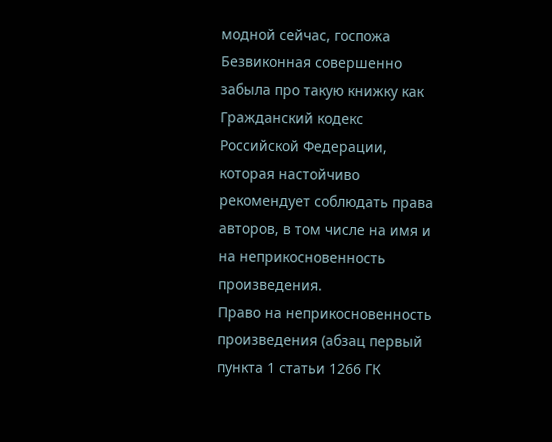модной сейчас, госпожа Безвиконная совершенно забыла про такую книжку как Гражданский кодекс Российской Федерации, которая настойчиво рекомендует соблюдать права авторов, в том числе на имя и на неприкосновенность произведения.
Право на неприкосновенность произведения (абзац первый пункта 1 статьи 1266 ГК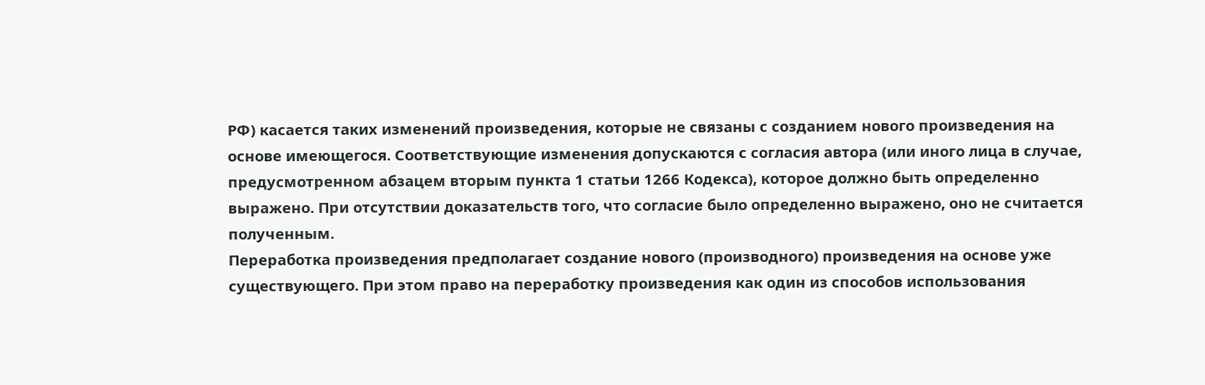РФ) касается таких изменений произведения, которые не связаны с созданием нового произведения на основе имеющегося. Соответствующие изменения допускаются с согласия автора (или иного лица в случае, предусмотренном абзацем вторым пункта 1 статьи 1266 Кодекса), которое должно быть определенно выражено. При отсутствии доказательств того, что согласие было определенно выражено, оно не считается полученным.
Переработка произведения предполагает создание нового (производного) произведения на основе уже существующего. При этом право на переработку произведения как один из способов использования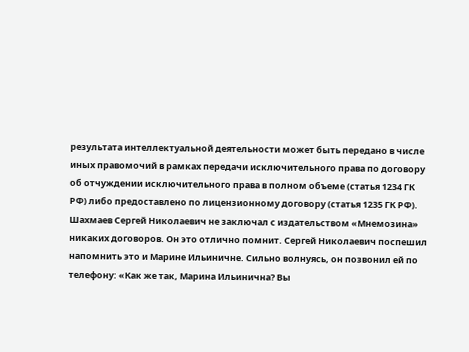результата интеллектуальной деятельности может быть передано в числе иных правомочий в рамках передачи исключительного права по договору об отчуждении исключительного права в полном объеме (статья 1234 ГК РФ) либо предоставлено по лицензионному договору (статья 1235 ГК РФ).
Шахмаев Сергей Николаевич не заключал с издательством «Мнемозина» никаких договоров. Он это отлично помнит. Сергей Николаевич поспешил напомнить это и Марине Ильиничне. Сильно волнуясь, он позвонил ей по телефону: «Как же так, Марина Ильинична? Вы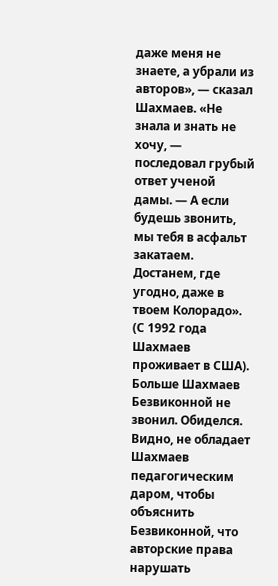даже меня не знаете, а убрали из авторов», — сказал Шахмаев. «Не знала и знать не хочу, — последовал грубый ответ ученой дамы. — А если будешь звонить, мы тебя в асфальт закатаем. Достанем, где угодно, даже в твоем Колорадо». (С 1992 года Шахмаев проживает в США).
Больше Шахмаев Безвиконной не звонил. Обиделся. Видно, не обладает Шахмаев педагогическим даром, чтобы объяснить Безвиконной, что авторские права нарушать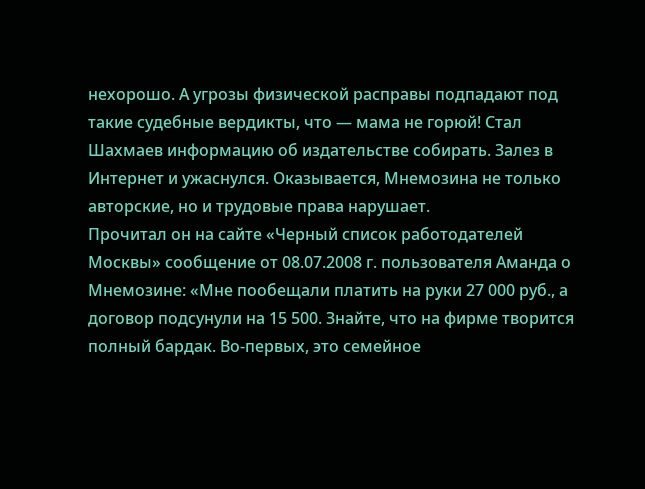нехорошо. А угрозы физической расправы подпадают под такие судебные вердикты, что — мама не горюй! Стал Шахмаев информацию об издательстве собирать. Залез в Интернет и ужаснулся. Оказывается, Мнемозина не только авторские, но и трудовые права нарушает.
Прочитал он на сайте «Черный список работодателей Москвы» сообщение от 08.07.2008 г. пользователя Аманда о Мнемозине: «Мне пообещали платить на руки 27 000 руб., а договор подсунули на 15 500. Знайте, что на фирме творится полный бардак. Во-первых, это семейное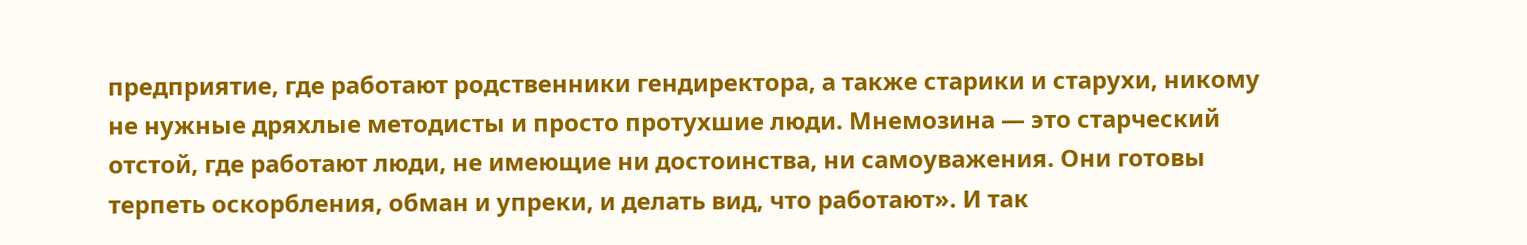предприятие, где работают родственники гендиректора, а также старики и старухи, никому не нужные дряхлые методисты и просто протухшие люди. Мнемозина — это старческий отстой, где работают люди, не имеющие ни достоинства, ни самоуважения. Они готовы терпеть оскорбления, обман и упреки, и делать вид, что работают». И так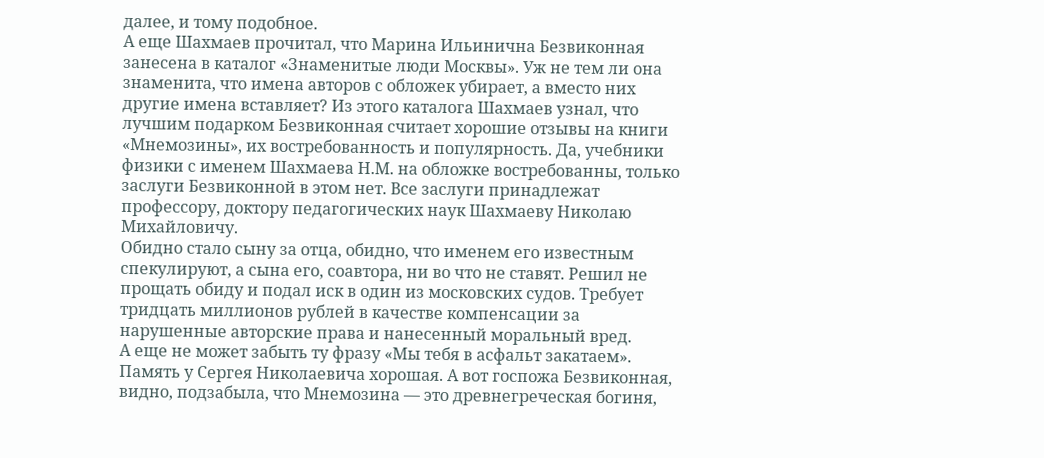далее, и тому подобное.
А еще Шахмаев прочитал, что Марина Ильинична Безвиконная занесена в каталог «Знаменитые люди Москвы». Уж не тем ли она знаменита, что имена авторов с обложек убирает, а вместо них другие имена вставляет? Из этого каталога Шахмаев узнал, что лучшим подарком Безвиконная считает хорошие отзывы на книги «Мнемозины», их востребованность и популярность. Да, учебники физики с именем Шахмаева Н.М. на обложке востребованны, только заслуги Безвиконной в этом нет. Все заслуги принадлежат профессору, доктору педагогических наук Шахмаеву Николаю Михайловичу.
Обидно стало сыну за отца, обидно, что именем его известным спекулируют, а сына его, соавтора, ни во что не ставят. Решил не прощать обиду и подал иск в один из московских судов. Требует тридцать миллионов рублей в качестве компенсации за нарушенные авторские права и нанесенный моральный вред.
А еще не может забыть ту фразу «Мы тебя в асфальт закатаем». Память у Сергея Николаевича хорошая. А вот госпожа Безвиконная, видно, подзабыла, что Мнемозина — это древнегреческая богиня,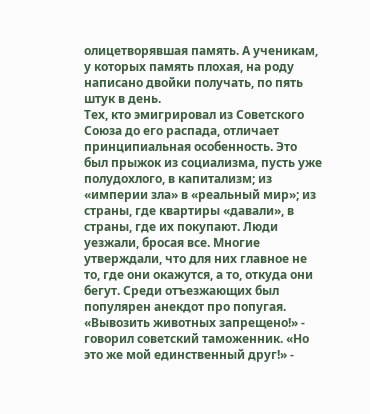олицетворявшая память. А ученикам, у которых память плохая, на роду написано двойки получать, по пять штук в день.
Тех, кто эмигрировал из Советского Союза до его распада, отличает принципиальная особенность. Это был прыжок из социализма, пусть уже полудохлого, в капитализм; из «империи зла» в «реальный мир»; из страны, где квартиры «давали», в страны, где их покупают. Люди уезжали, бросая все. Многие утверждали, что для них главное не то, где они окажутся, а то, откуда они бегут. Среди отъезжающих был популярен анекдот про попугая. «Вывозить животных запрещено!» - говорил советский таможенник. «Но это же мой единственный друг!» -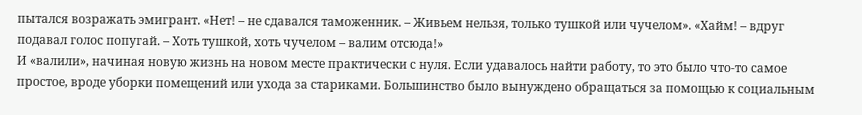пытался возражать эмигрант. «Нет! – не сдавался таможенник. – Живьем нельзя, только тушкой или чучелом». «Хайм! – вдруг подавал голос попугай. – Хоть тушкой, хоть чучелом – валим отсюда!»
И «валили», начиная новую жизнь на новом месте практически с нуля. Если удавалось найти работу, то это было что-то самое простое, вроде уборки помещений или ухода за стариками. Большинство было вынуждено обращаться за помощью к социальным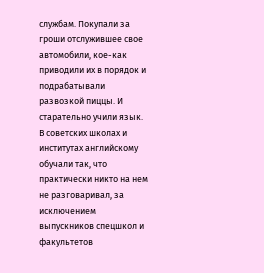службам. Покупали за гроши отслужившее свое автомобили, кое-как приводили их в порядок и подрабатывали развозкой пиццы. И старательно учили язык. В советских школах и институтах английскому обучали так, что практически никто на нем не разговаривал, за исключением выпускников спецшкол и факультетов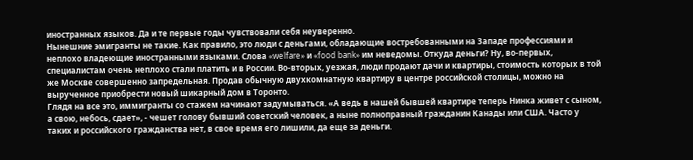иностранных языков. Да и те первые годы чувствовали себя неуверенно.
Нынешние эмигранты не такие. Как правило, это люди с деньгами, обладающие востребованными на Западе профессиями и неплохо владеющие иностранными языками. Слова «welfare» и «food bank» им неведомы. Откуда деньги? Ну, во-первых, специалистам очень неплохо стали платить и в России. Во-вторых, уезжая, люди продают дачи и квартиры, стоимость которых в той же Москве совершенно запредельная. Продав обычную двухкомнатную квартиру в центре российской столицы, можно на вырученное приобрести новый шикарный дом в Торонто.
Глядя на все это, иммигранты со стажем начинают задумываться. «А ведь в нашей бывшей квартире теперь Нинка живет с сыном, а свою, небось, сдает», - чешет голову бывший советский человек, а ныне полноправный гражданин Канады или США. Часто у таких и российского гражданства нет, в свое время его лишили, да еще за деньги.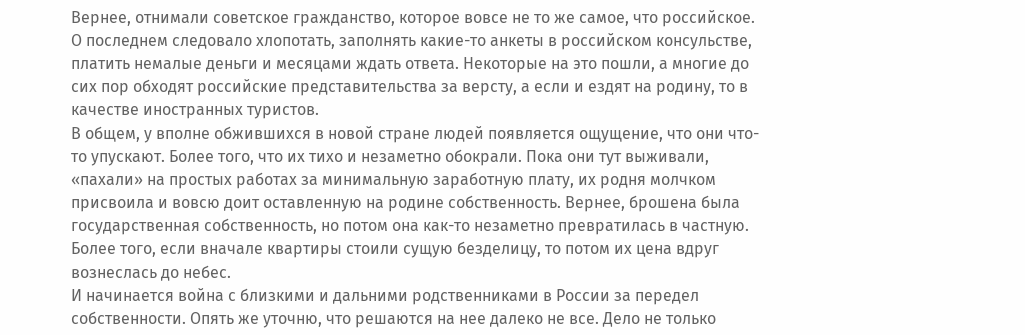Вернее, отнимали советское гражданство, которое вовсе не то же самое, что российское. О последнем следовало хлопотать, заполнять какие-то анкеты в российском консульстве, платить немалые деньги и месяцами ждать ответа. Некоторые на это пошли, а многие до сих пор обходят российские представительства за версту, а если и ездят на родину, то в качестве иностранных туристов.
В общем, у вполне обжившихся в новой стране людей появляется ощущение, что они что-то упускают. Более того, что их тихо и незаметно обокрали. Пока они тут выживали, «пахали» на простых работах за минимальную заработную плату, их родня молчком присвоила и вовсю доит оставленную на родине собственность. Вернее, брошена была государственная собственность, но потом она как-то незаметно превратилась в частную. Более того, если вначале квартиры стоили сущую безделицу, то потом их цена вдруг вознеслась до небес.
И начинается война с близкими и дальними родственниками в России за передел собственности. Опять же уточню, что решаются на нее далеко не все. Дело не только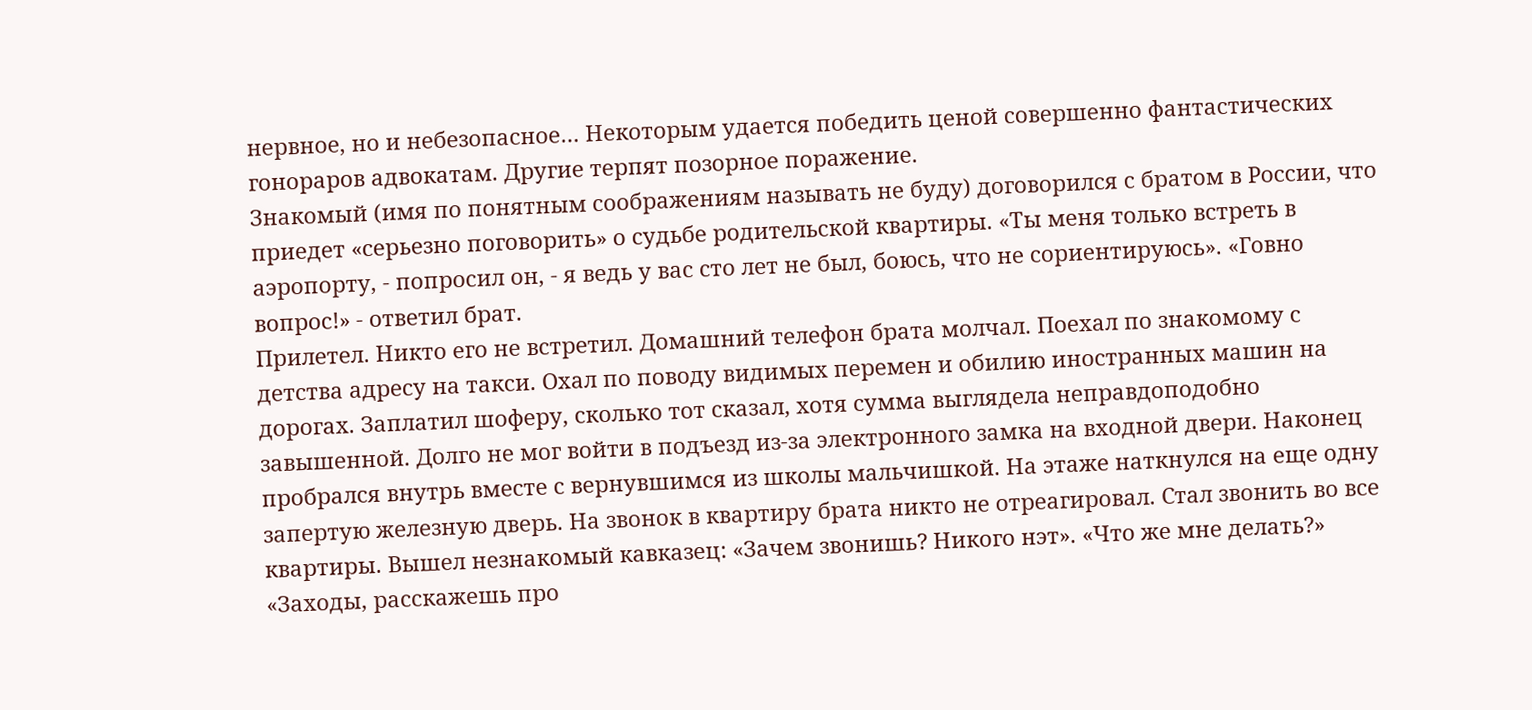нервное, но и небезопасное… Некоторым удается победить ценой совершенно фантастических гонораров адвокатам. Другие терпят позорное поражение.
Знакомый (имя по понятным соображениям называть не буду) договорился с братом в России, что приедет «серьезно поговорить» о судьбе родительской квартиры. «Ты меня только встреть в аэропорту, - попросил он, - я ведь у вас сто лет не был, боюсь, что не сориентируюсь». «Говно вопрос!» - ответил брат.
Прилетел. Никто его не встретил. Домашний телефон брата молчал. Поехал по знакомому с детства адресу на такси. Охал по поводу видимых перемен и обилию иностранных машин на дорогах. Заплатил шоферу, сколько тот сказал, хотя сумма выглядела неправдоподобно завышенной. Долго не мог войти в подъезд из-за электронного замка на входной двери. Наконец пробрался внутрь вместе с вернувшимся из школы мальчишкой. На этаже наткнулся на еще одну запертую железную дверь. На звонок в квартиру брата никто не отреагировал. Стал звонить во все квартиры. Вышел незнакомый кавказец: «Зачем звонишь? Никого нэт». «Что же мне делать?» «Заходы, расскажешь про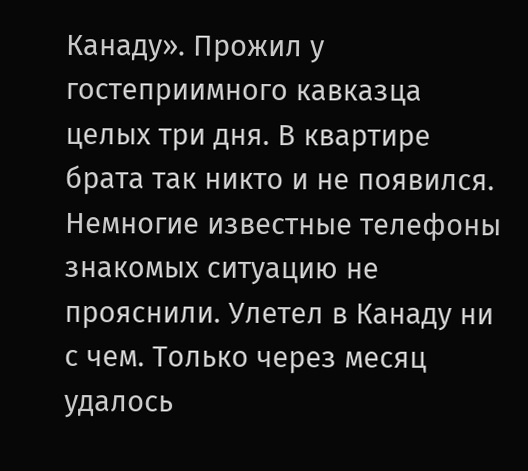Канаду». Прожил у гостеприимного кавказца целых три дня. В квартире брата так никто и не появился. Немногие известные телефоны знакомых ситуацию не прояснили. Улетел в Канаду ни с чем. Только через месяц удалось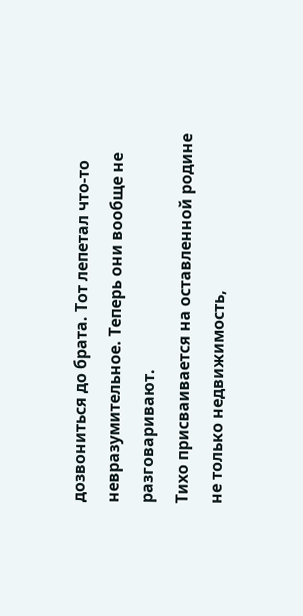дозвониться до брата. Тот лепетал что-то невразумительное. Теперь они вообще не разговаривают.
Тихо присваивается на оставленной родине не только недвижимость,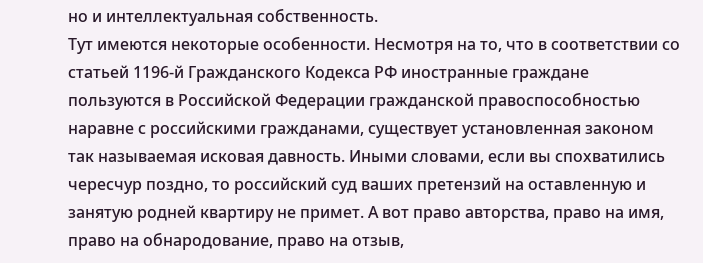но и интеллектуальная собственность.
Тут имеются некоторые особенности. Несмотря на то, что в соответствии со статьей 1196-й Гражданского Кодекса РФ иностранные граждане пользуются в Российской Федерации гражданской правоспособностью наравне с российскими гражданами, существует установленная законом так называемая исковая давность. Иными словами, если вы спохватились чересчур поздно, то российский суд ваших претензий на оставленную и занятую родней квартиру не примет. А вот право авторства, право на имя, право на обнародование, право на отзыв,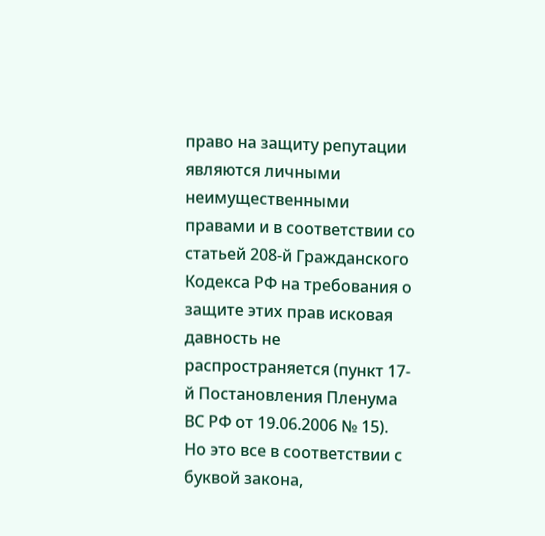право на защиту репутации являются личными неимущественными правами и в соответствии со статьей 208-й Гражданского Кодекса РФ на требования о защите этих прав исковая давность не распространяется (пункт 17-й Постановления Пленума ВС РФ от 19.06.2006 № 15).
Но это все в соответствии с буквой закона,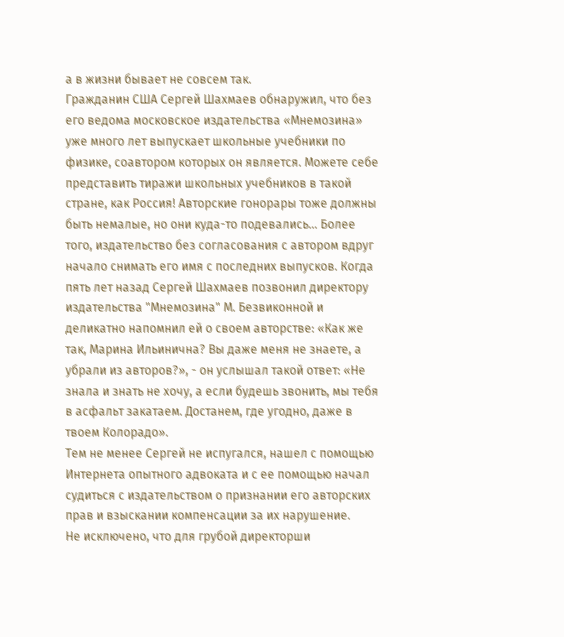а в жизни бывает не совсем так.
Гражданин США Сергей Шахмаев обнаружил, что без его ведома московское издательства «Мнемозина» уже много лет выпускает школьные учебники по физике, соавтором которых он является. Можете себе представить тиражи школьных учебников в такой стране, как Россия! Авторские гонорары тоже должны быть немалые, но они куда-то подевались… Более того, издательство без согласования с автором вдруг начало снимать его имя с последних выпусков. Когда пять лет назад Сергей Шахмаев позвонил директору издательства "Мнемозина" М. Безвиконной и деликатно напомнил ей о своем авторстве: «Как же так, Марина Ильинична? Вы даже меня не знаете, а убрали из авторов?», - он услышал такой ответ: «Не знала и знать не хочу, а если будешь звонить, мы тебя в асфальт закатаем. Достанем, где угодно, даже в твоем Колорадо».
Тем не менее Сергей не испугался, нашел с помощью Интернета опытного адвоката и с ее помощью начал судиться с издательством о признании его авторских прав и взыскании компенсации за их нарушение.
Не исключено, что для грубой директорши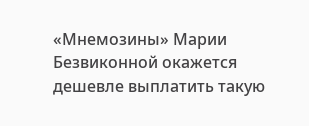«Мнемозины» Марии Безвиконной окажется дешевле выплатить такую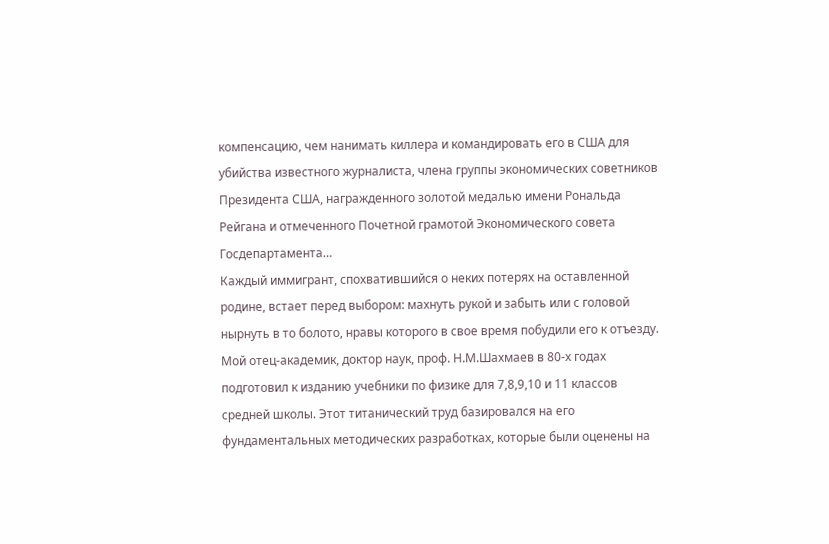компенсацию, чем нанимать киллера и командировать его в США для убийства известного журналиста, члена группы экономических советников Президента США, награжденного золотой медалью имени Рональда Рейгана и отмеченного Почетной грамотой Экономического совета Госдепартамента…
Каждый иммигрант, спохватившийся о неких потерях на оставленной родине, встает перед выбором: махнуть рукой и забыть или с головой нырнуть в то болото, нравы которого в свое время побудили его к отъезду.
Мой отец-академик, доктор наук, проф. Н.М.Шахмаев в 80-х годах подготовил к изданию учебники по физике для 7,8,9,10 и 11 классов средней школы. Этот титанический труд базировался на его фундаментальных методических разработках, которые были оценены на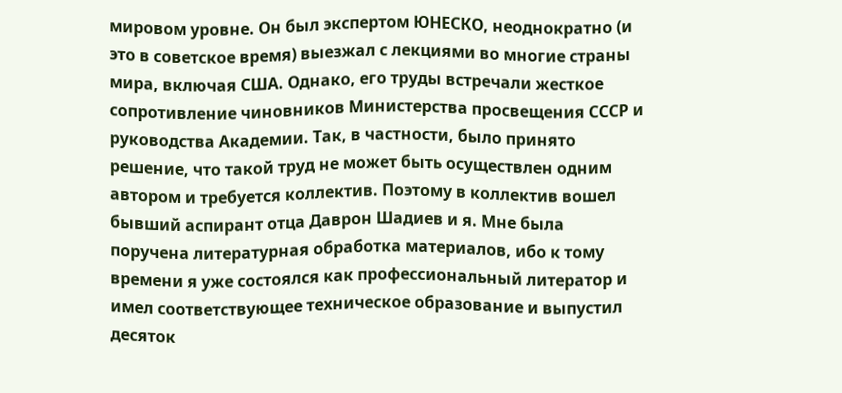мировом уровне. Он был экспертом ЮНЕСКО, неоднократно (и это в советское время) выезжал с лекциями во многие страны мира, включая США. Однако, его труды встречали жесткое сопротивление чиновников Министерства просвещения СССР и руководства Академии. Так, в частности, было принято решение, что такой труд не может быть осуществлен одним автором и требуется коллектив. Поэтому в коллектив вошел бывший аспирант отца Даврон Шадиев и я. Мне была поручена литературная обработка материалов, ибо к тому времени я уже состоялся как профессиональный литератор и имел соответствующее техническое образование и выпустил десяток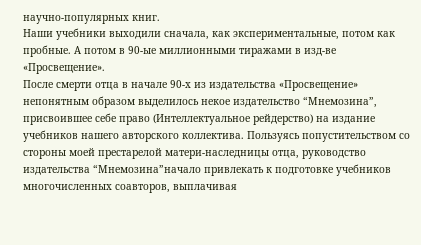научно-популярных книг.
Наши учебники выходили сначала, как экспериментальные, потом как пробные. А потом в 90-ые миллионными тиражами в изд-ве «Просвещение».
После смерти отца в начале 90-х из издательства «Просвещение» непонятным образом выделилось некое издательство “Мнемозина”, присвоившее себе право (Интеллектуальное рейдерство) на издание учебников нашего авторского коллектива. Пользуясь попустительством со стороны моей престарелой матери-наследницы отца, руководство издательства “Мнемозина”начало привлекать к подготовке учебников многочисленных соавторов, выплачивая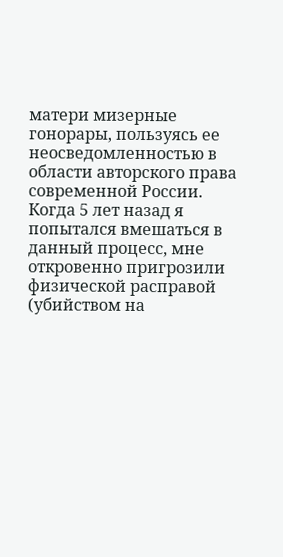матери мизерные гонорары, пользуясь ее неосведомленностью в области авторского права современной России. Когда 5 лет назад я попытался вмешаться в данный процесс, мне откровенно пригрозили физической расправой (убийством на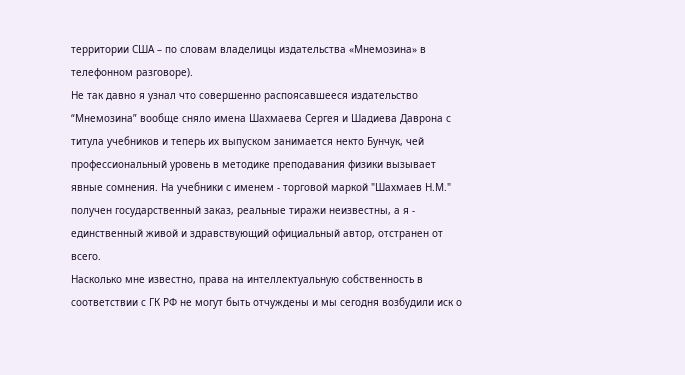территории США – по словам владелицы издательства «Мнемозина» в телефонном разговоре).
Не так давно я узнал что совершенно распоясавшееся издательство “Мнемозина” вообще сняло имена Шахмаева Сергея и Шадиева Даврона с титула учебников и теперь их выпуском занимается некто Бунчук, чей профессиональный уровень в методике преподавания физики вызывает явные сомнения. На учебники с именем - торговой маркой "Шахмаев Н.М." получен государственный заказ, реальные тиражи неизвестны, а я - единственный живой и здравствующий официальный автор, отстранен от всего.
Насколько мне известно, права на интеллектуальную собственность в соответствии с ГК РФ не могут быть отчуждены и мы сегодня возбудили иск о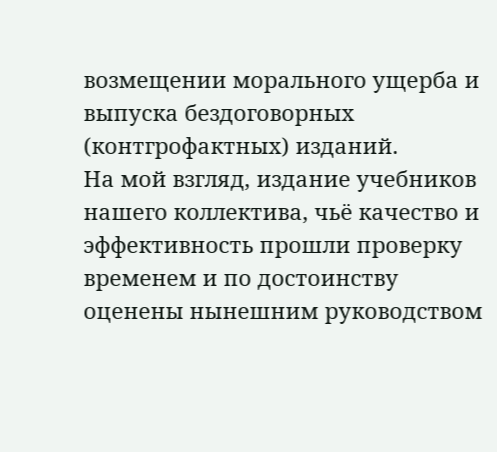возмещении морального ущерба и выпуска бездоговорных (контгрофактных) изданий.
На мой взгляд, издание учебников нашего коллектива, чьё качество и эффективность прошли проверку временем и по достоинству оценены нынешним руководством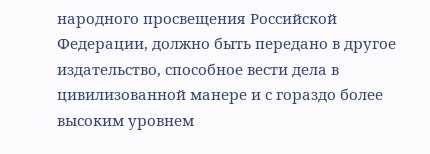народного просвещения Российской Федерации, должно быть передано в другое издательство, способное вести дела в цивилизованной манере и с гораздо более высоким уровнем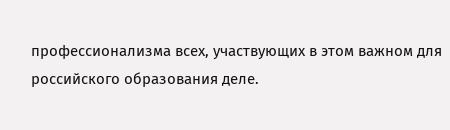профессионализма всех, участвующих в этом важном для российского образования деле.